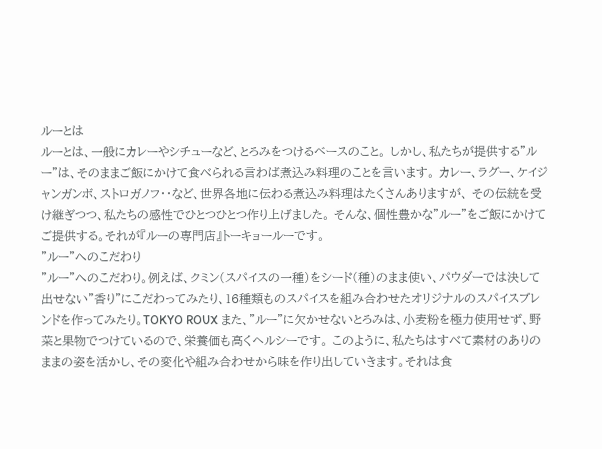ルーとは
ルーとは、一般にカレーやシチューなど、とろみをつけるベースのこと。 しかし、私たちが提供する"ルー"は、そのままご飯にかけて食べられる言わば煮込み料理のことを言います。 カレー、ラグー、ケイジャンガンボ、ストロガノフ・・など、世界各地に伝わる煮込み料理はたくさんありますが、 その伝統を受け継ぎつつ、私たちの感性でひとつひとつ作り上げました。 そんな、個性豊かな"ルー"をご飯にかけてご提供する。それが『ルーの専門店』トーキョールーです。
"ルー"へのこだわり
"ルー"へのこだわり。例えば、クミン(スパイスの一種)をシード(種)のまま使い、パウダーでは決して出せない"香り"にこだわってみたり、16種類ものスパイスを組み合わせたオリジナルのスパイスブレンドを作ってみたり。TOKYO ROUX また、"ルー"に欠かせないとろみは、小麦粉を極力使用せず、野菜と果物でつけているので、栄養価も高くヘルシーです。 このように、私たちはすべて素材のありのままの姿を活かし、その変化や組み合わせから味を作り出していきます。それは食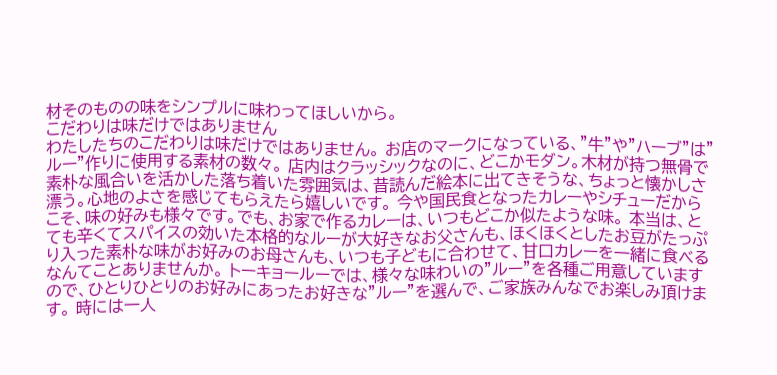材そのものの味をシンプルに味わってほしいから。
こだわりは味だけではありません
わたしたちのこだわりは味だけではありません。 お店のマークになっている、"牛"や"ハーブ"は"ルー"作りに使用する素材の数々。 店内はクラッシックなのに、どこかモダン。木材が持つ無骨で素朴な風合いを活かした落ち着いた雰囲気は、昔読んだ絵本に出てきそうな、ちょっと懐かしさ漂う。心地のよさを感じてもらえたら嬉しいです。 今や国民食となったカレーやシチューだからこそ、味の好みも様々です。でも、お家で作るカレーは、いつもどこか似たような味。 本当は、とても辛くてスパイスの効いた本格的なルーが大好きなお父さんも、ほくほくとしたお豆がたっぷり入った素朴な味がお好みのお母さんも、いつも子どもに合わせて、甘口カレーを一緒に食べるなんてことありませんか。 トーキョールーでは、様々な味わいの"ルー"を各種ご用意していますので、ひとりひとりのお好みにあったお好きな"ルー"を選んで、ご家族みんなでお楽しみ頂けます。 時には一人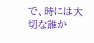で、時には大切な誰か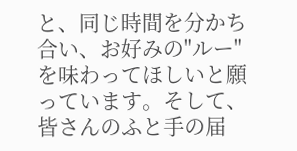と、同じ時間を分かち合い、お好みの"ルー"を味わってほしいと願っています。そして、皆さんのふと手の届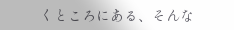くところにある、そんな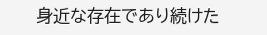身近な存在であり続けた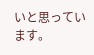いと思っています。